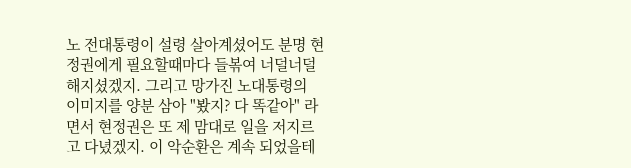노 전대통령이 설령 살아계셨어도 분명 현정권에게 필요할때마다 들볶여 너덜너덜 해지셨겠지. 그리고 망가진 노대통령의 이미지를 양분 삼아 "봤지? 다 똑같아" 라면서 현정권은 또 제 맘대로 일을 저지르고 다녔겠지. 이 악순환은 계속 되었을테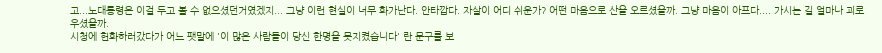고...노대통령은 이걸 두고 볼 수 없으셨던거였겠지... 그냥 이런 현실이 너무 화가난다. 안타깝다. 자살이 어디 쉬운가? 어떤 마음으로 산을 오르셨을까. 그냥 마음이 아프다.... 가시는 길 얼마나 괴로우셨을까.
시청에 헌화하러갔다가 어느 팻말에 '이 많은 사람들이 당신 한명을 못지켰습니다' 란 문구를 보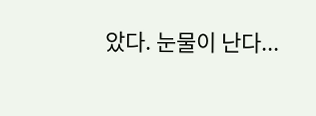았다. 눈물이 난다...